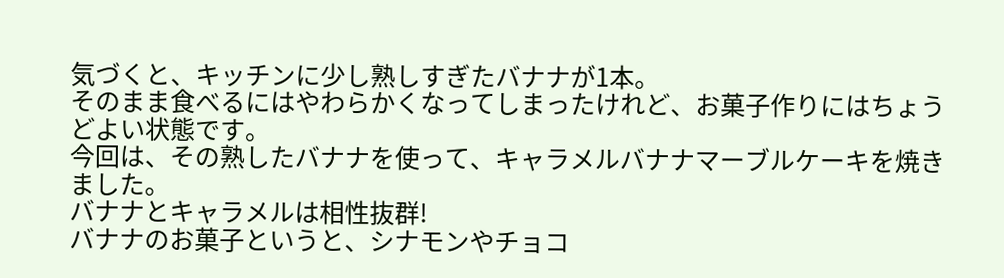気づくと、キッチンに少し熟しすぎたバナナが1本。
そのまま食べるにはやわらかくなってしまったけれど、お菓子作りにはちょうどよい状態です。
今回は、その熟したバナナを使って、キャラメルバナナマーブルケーキを焼きました。
バナナとキャラメルは相性抜群!
バナナのお菓子というと、シナモンやチョコ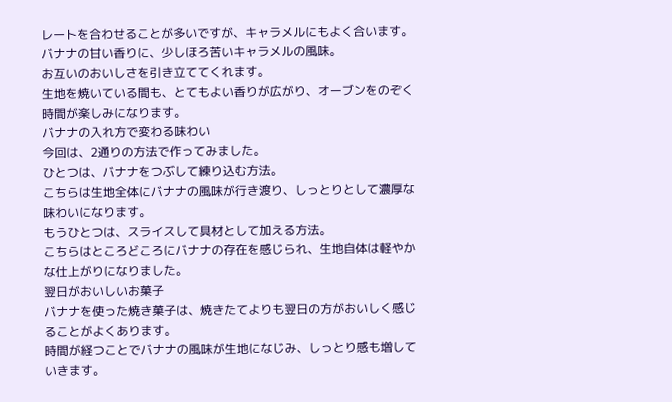レートを合わせることが多いですが、キャラメルにもよく合います。
バナナの甘い香りに、少しほろ苦いキャラメルの風味。
お互いのおいしさを引き立ててくれます。
生地を焼いている間も、とてもよい香りが広がり、オーブンをのぞく時間が楽しみになります。
バナナの入れ方で変わる味わい
今回は、2通りの方法で作ってみました。
ひとつは、バナナをつぶして練り込む方法。
こちらは生地全体にバナナの風味が行き渡り、しっとりとして濃厚な味わいになります。
もうひとつは、スライスして具材として加える方法。
こちらはところどころにバナナの存在を感じられ、生地自体は軽やかな仕上がりになりました。
翌日がおいしいお菓子
バナナを使った焼き菓子は、焼きたてよりも翌日の方がおいしく感じることがよくあります。
時間が経つことでバナナの風味が生地になじみ、しっとり感も増していきます。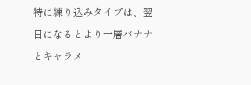特に練り込みタイプは、翌日になるとより一層バナナとキャラメ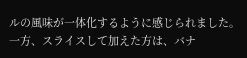ルの風味が一体化するように感じられました。
一方、スライスして加えた方は、バナ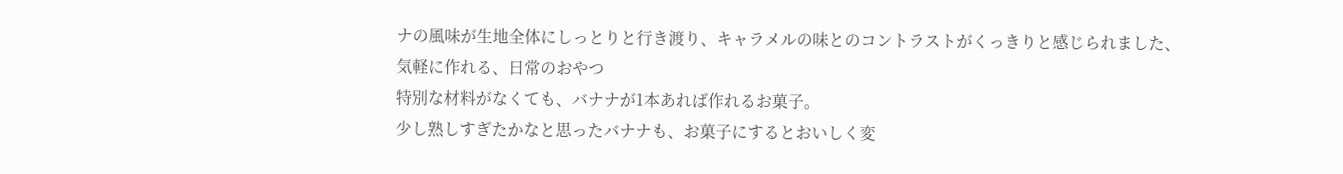ナの風味が生地全体にしっとりと行き渡り、キャラメルの味とのコントラストがくっきりと感じられました、
気軽に作れる、日常のおやつ
特別な材料がなくても、バナナが1本あれば作れるお菓子。
少し熟しすぎたかなと思ったバナナも、お菓子にするとおいしく変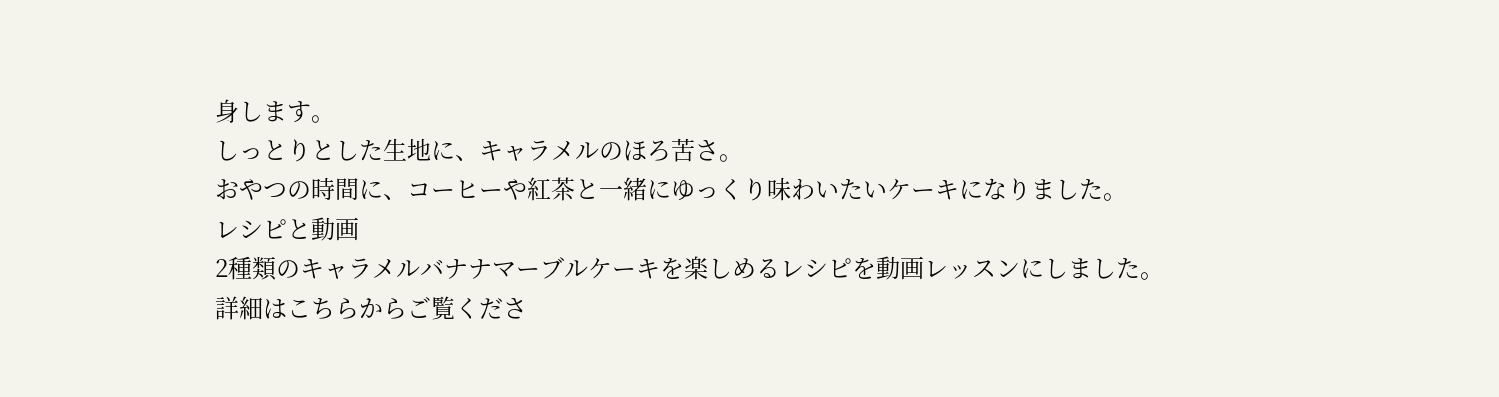身します。
しっとりとした生地に、キャラメルのほろ苦さ。
おやつの時間に、コーヒーや紅茶と一緒にゆっくり味わいたいケーキになりました。
レシピと動画
2種類のキャラメルバナナマーブルケーキを楽しめるレシピを動画レッスンにしました。
詳細はこちらからご覧くださ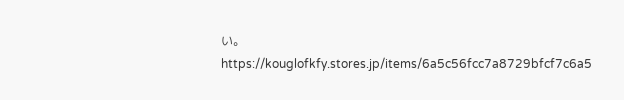い。
https://kouglofkfy.stores.jp/items/6a5c56fcc7a8729bfcf7c6a5